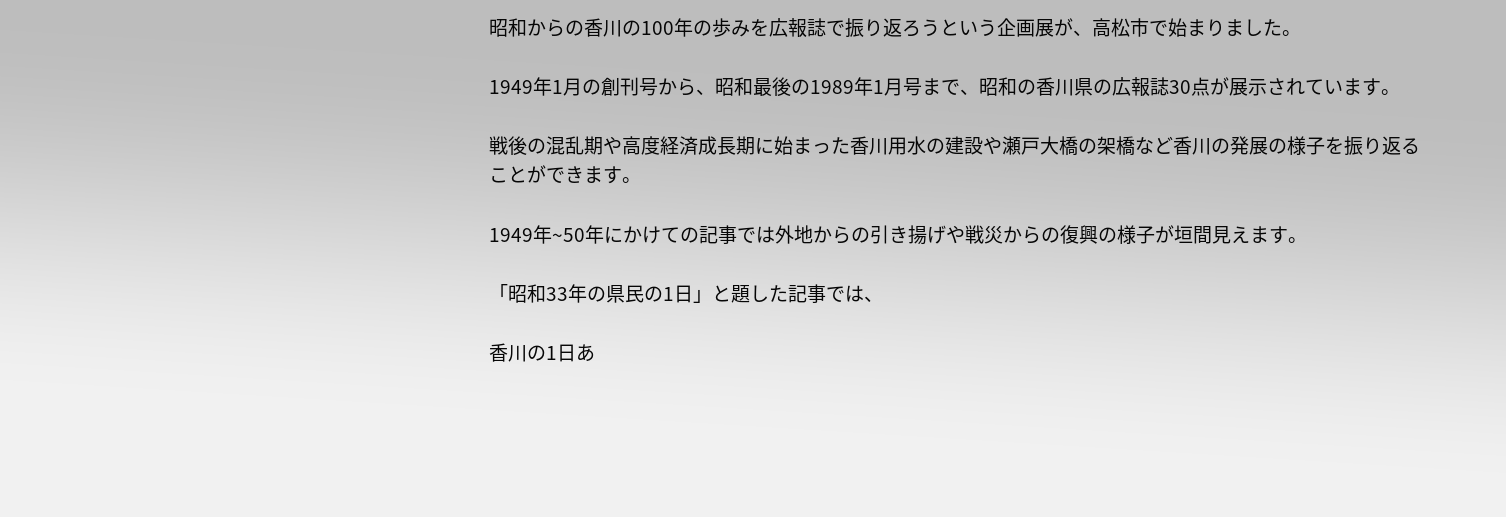昭和からの香川の100年の歩みを広報誌で振り返ろうという企画展が、高松市で始まりました。

1949年1月の創刊号から、昭和最後の1989年1月号まで、昭和の香川県の広報誌30点が展示されています。

戦後の混乱期や高度経済成長期に始まった香川用水の建設や瀬戸大橋の架橋など香川の発展の様子を振り返ることができます。

1949年~50年にかけての記事では外地からの引き揚げや戦災からの復興の様子が垣間見えます。

「昭和33年の県民の1日」と題した記事では、

香川の1日あ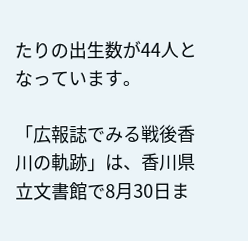たりの出生数が44人となっています。

「広報誌でみる戦後香川の軌跡」は、香川県立文書館で8月30日ま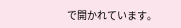で開かれています。